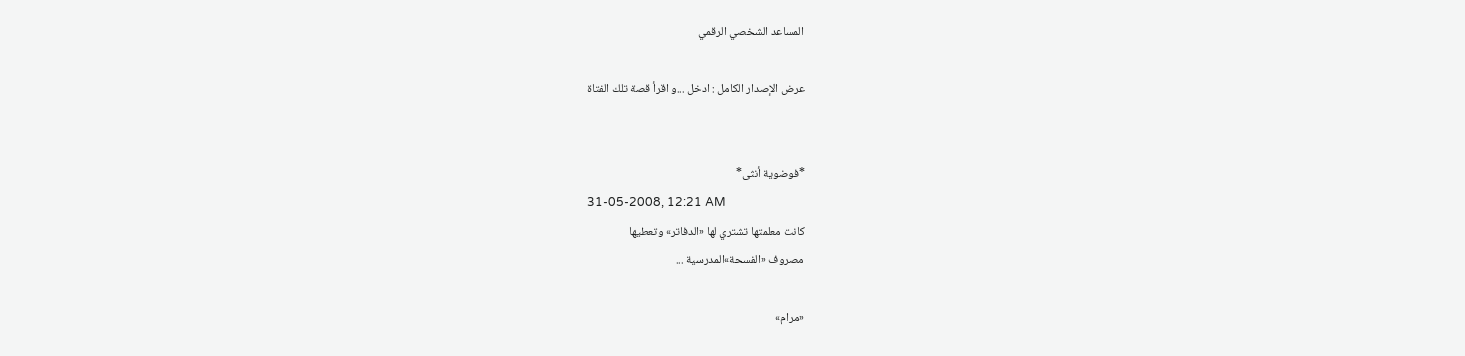المساعد الشخصي الرقمي

عرض الإصدار الكامل : ادخل ...و اقرأ قصة تلك الفتاة


*فوضوية أنثى*
31-05-2008, 12:21 AM
كانت معلمتها تشتري لها «الدفاتر» وتعطيها
مصروف «الفسحة»المدرسية ...

«مرام»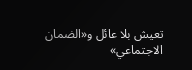تعيش بلا عائل و«الضمان الاجتماعي»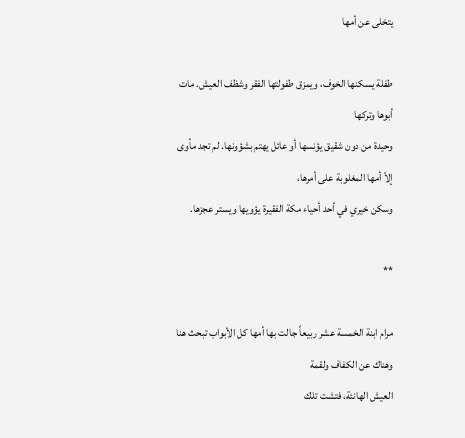يتخلى عن أمها

طفلة يسكنها الخوف، ويمزق طفولتها الفقر وشظف العيش. مات أبوها وتركها
وحيدة من دون شقيق يؤنسها أو عائل يهتم بشؤونها. لم تجد مأوى إلاّ أمها المغلوبة على أمرها،
وسكن خيري في أحد أحياء مكة الفقيرة يؤويها ويستر عجزها.

**

مرام ابنة الخمسة عشر ربيعاً جالت بها أمها كل الأبواب تبحث هنا وهناك عن الكفاف ولقمة
العيش الهانئة، فتشت تلك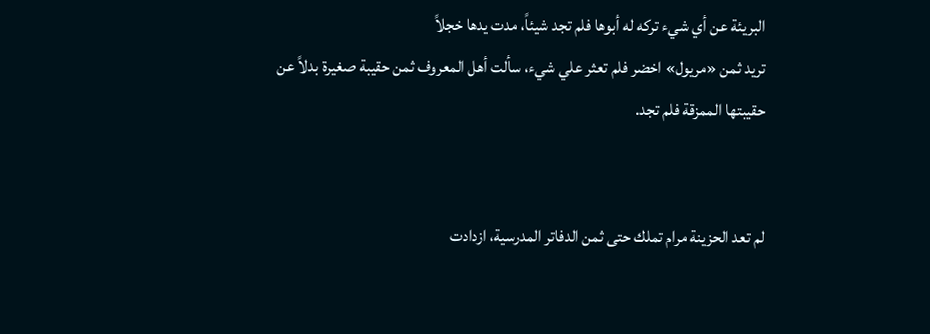البريئة عن أي شيء تركه له أبوها فلم تجد شيئاً، مدت يدها خجلاً
تريد ثمن «مريول» اخضر فلم تعثر علي شيء، سألت أهل المعروف ثمن حقيبة صغيرة بدلاً عن
حقيبتها الممزقة فلم تجد.


لم تعد الحزينة مرام تملك حتى ثمن الدفاتر المدرسية، ازدادت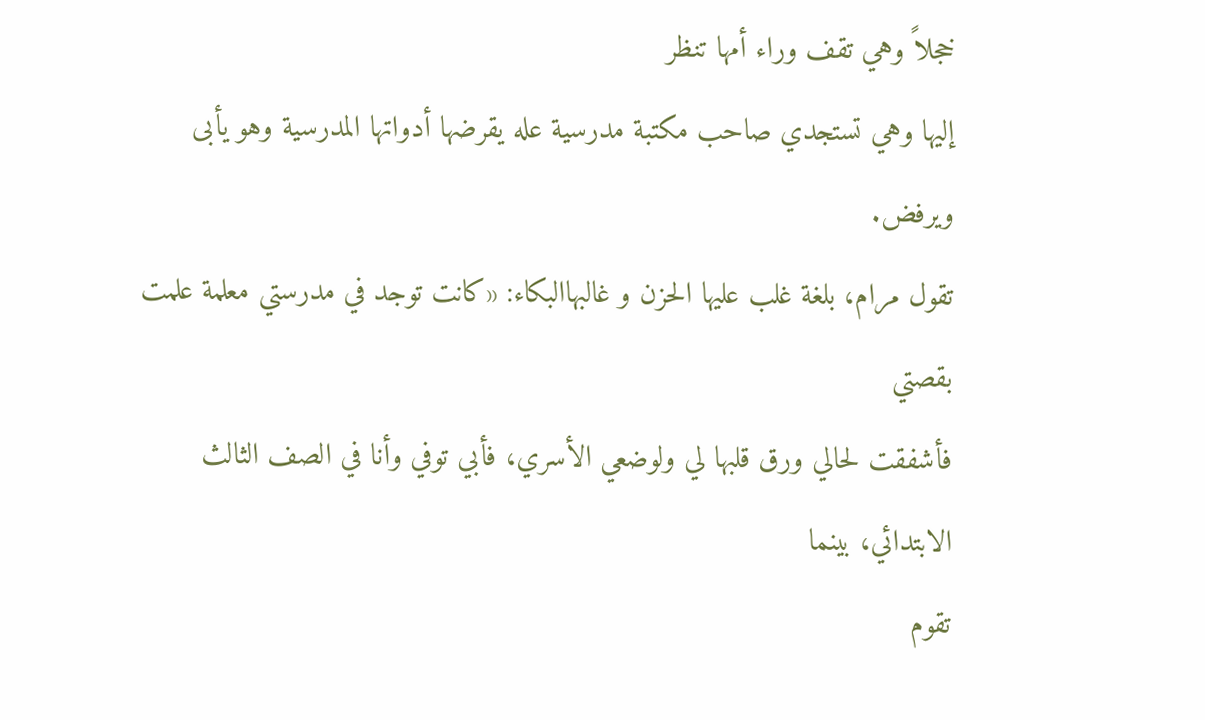خجلاً وهي تقف وراء أمها تنظر
إليها وهي تستجدي صاحب مكتبة مدرسية عله يقرضها أدواتها المدرسية وهو يأبى ويرفض.
تقول مرام، بلغة غلب عليها الحزن و غالبهاالبكاء: «كانت توجد في مدرستي معلمة علمت بقصتي
فأشفقت لحالي ورق قلبها لي ولوضعي الأسري، فأبي توفي وأنا في الصف الثالث الابتدائي، بينما
تقوم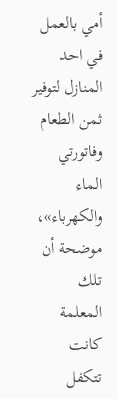أمي بالعمل في احد المنازل لتوفير ثمن الطعام وفاتورتي الماء والكهرباء»، موضحة أن تلك
المعلمة كانت تتكفل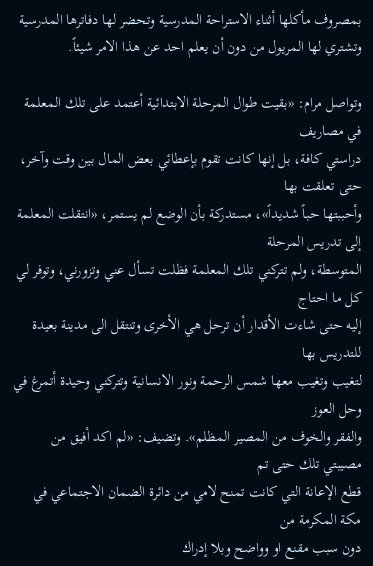بمصروف مأكلها أثناء الاستراحة المدرسية وتحضر لها دفاترها المدرسية
وتشتري لها المريول من دون أن يعلم احد عن هذا الامر شيئاً.

وتواصل مرام: «بقيت طوال المرحلة الابتدائية أعتمد على تلك المعلمة في مصاريف
دراستي كافة، بل إنها كانت تقوم بإعطائي بعض المال بين وقت وآخر، حتى تعلقت بها
وأحببتها حباً شديداً»، مستدركة بأن الوضع لم يستمر، «انتقلت المعلمة إلى تدريس المرحلة
المتوسطة، ولم تتركني تلك المعلمة فظلت تسأل عني وتزورني، وتوفر لي كل ما احتاج
إليه حتى شاءت الأقدار أن ترحل هي الأخرى وتنتقل الى مدينة بعيدة للتدريس بها
لتغيب وتغيب معها شمس الرحمة ونور الانسانية وتتركني وحيدة أتمرغ في وحل العوز
والفقر والخوف من المصير المظلم». وتضيف: «لم اكد أفيق من مصيبتي تلك حتى تم
قطع الإعانة التي كانت تمنح لامي من دائرة الضمان الاجتماعي في مكة المكرمة من
دون سبب مقنع او وواضح وبلا إدراك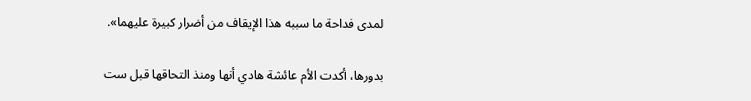لمدى فداحة ما سببه هذا الإيقاف من أضرار كبيرة عليهما».

بدورها، أكدت الأم عائشة هادي أنها ومنذ التحاقها قبل ست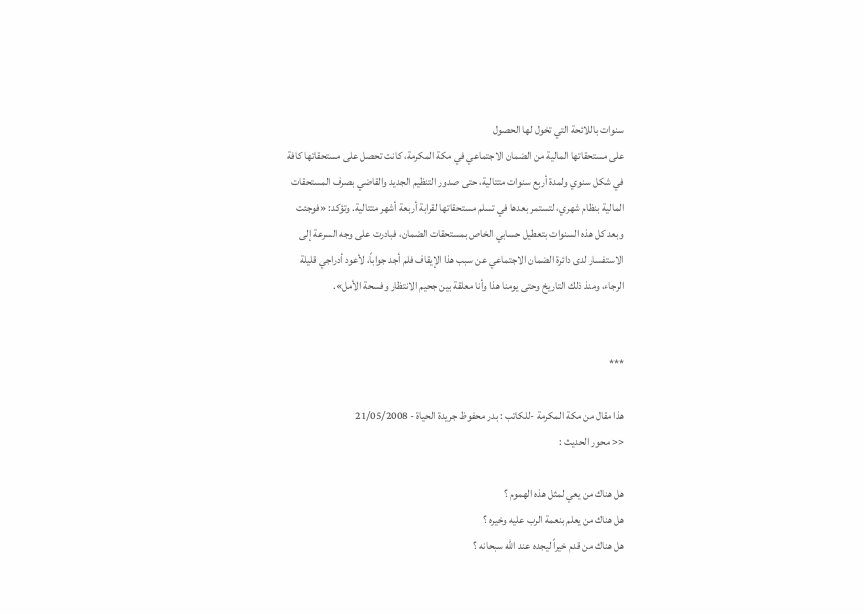سنوات باللائحة التي تخول لها الحصول
على مستحقاتها المالية من الضمان الاجتماعي في مكة المكرمة، كانت تحصل على مستحقاتها كافة
في شكل سنوي ولمدة أربع سنوات متتالية، حتى صدور التنظيم الجديد والقاضي بصرف المستحقات
المالية بنظام شهري، لتستمر بعدها في تسلم مستحقاتها لقرابة أربعة أشهر متتالية. وتؤكد: «فوجئت
وبعد كل هذه السنوات بتعطيل حسابي الخاص بمستحقات الضمان، فبادرت على وجه السرعة إلى
الاستفسار لدى دائرة الضمان الاجتماعي عن سبب هذا الإيقاف فلم أجد جواباً، لأعود أدراجي قليلة
الرجاء، ومنذ ذلك التاريخ وحتى يومنا هذا وأنا معلقة بين جحيم الانتظار وفسحة الأمل».


***

هذا مقال من مكة المكرمة -للكاتب : بدر محفوظ جريدة الحياة - 21/05/2008
<< محور الحديث :

هل هناك من يعي لمثل هذه الهموم ؟
هل هناك من يعلم بنعمة الرب عليه وخيره ؟
هل هناك من قدم خيراً ليجده عند الله سبحانه ؟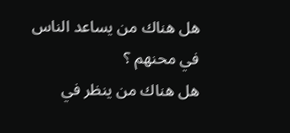هل هناك من يساعد الناس في محنهم ؟
هل هناك من ينظر في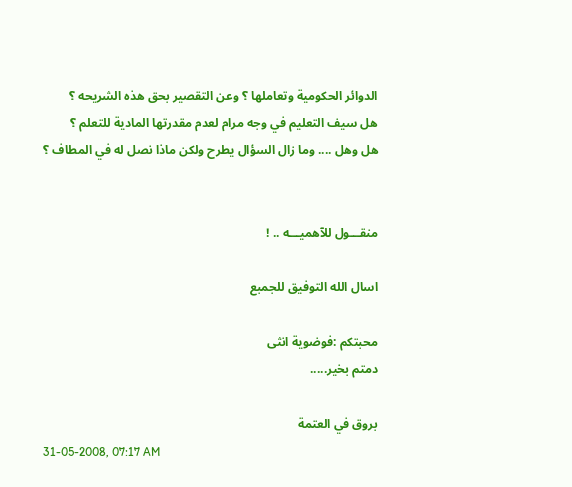الدوائر الحكومية وتعاملها ؟ وعن التقصير بحق هذه الشريحه ؟
هل سيف التعليم في وجه مرام لعدم مقدرتها المادية للتعلم ؟
هل وهل .... وما زال السؤال يطرح ولكن ماذا نصل له في المطاف ؟


منقـــول للآهميـــه .. !

اسال الله التوفيق للجمبع

محبتكم :فوضوية انثى
دمتم بخير.....

بروق في العتمة
31-05-2008, 07:17 AM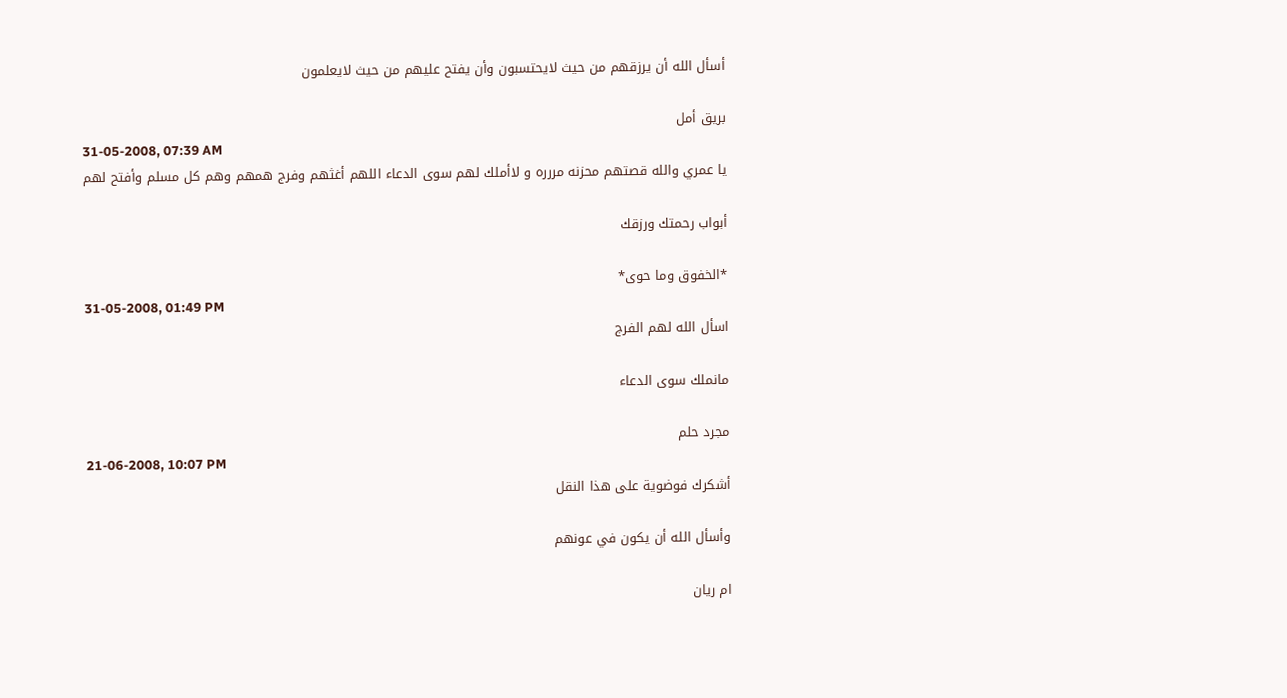أسأل الله أن يرزقهم من حيث لايحتسبون وأن يفتح عليهم من حيث لايعلمون

بريق أمل
31-05-2008, 07:39 AM
يا عمري والله قصتهم محزنه مررره و لاأملك لهم سوى الدعاء اللهم أغثهم وفرج همهم وهم كل مسلم وأفتح لهم

أبواب رحمتك ورزقك

*الخفوق وما حوى*
31-05-2008, 01:49 PM
اسأل الله لهم الفرج

مانملك سوى الدعاء

مجرد حلم
21-06-2008, 10:07 PM
أشكرك فوضوية على هذا النقل

وأسأل الله أن يكون في عونهم

ام ريان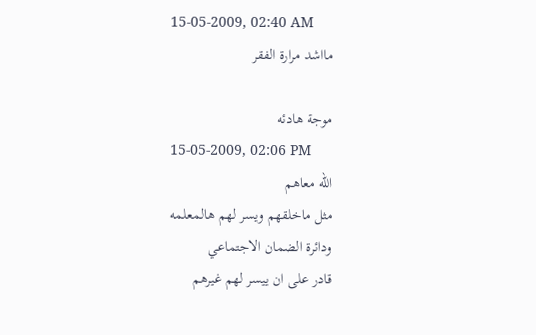15-05-2009, 02:40 AM
مااشد مرارة الفقر

موجة هادئه
15-05-2009, 02:06 PM
الله معاهم
مثل ماخلقهم ويسر لهم هالمعلمه
ودائرة الضمان الاجتماعي
قادر على ان ييسر لهم غيرهم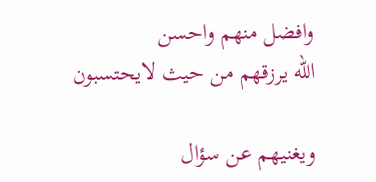وافضل منهم واحسن
الله يرزقهم من حيث لايحتسبون

ويغنيهم عن سؤال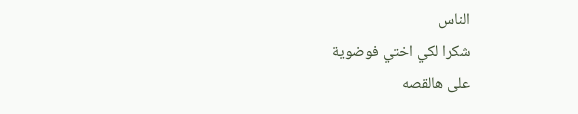الناس
شكرا لكي اختي فوضوية
على هالقصه